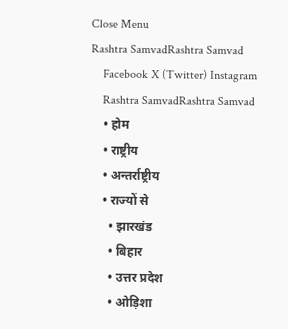Close Menu
Rashtra SamvadRashtra Samvad
    Facebook X (Twitter) Instagram
    Rashtra SamvadRashtra Samvad
    • होम
    • राष्ट्रीय
    • अन्तर्राष्ट्रीय
    • राज्यों से
      • झारखंड
      • बिहार
      • उत्तर प्रदेश
      • ओड़िशा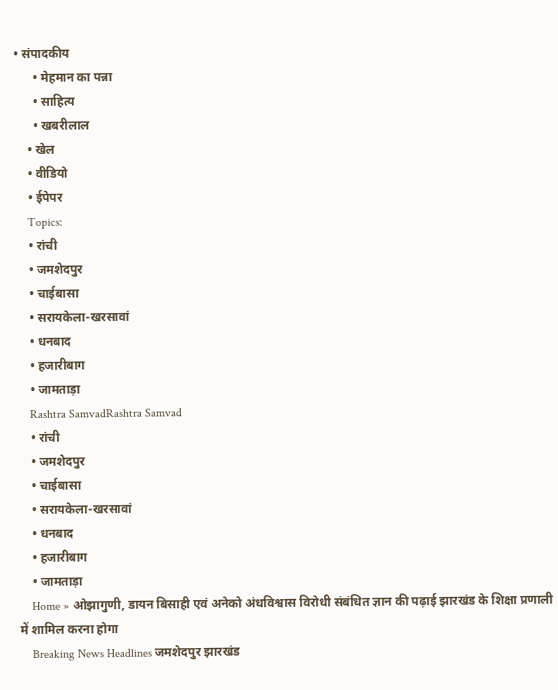• संपादकीय
      • मेहमान का पन्ना
      • साहित्य
      • खबरीलाल
    • खेल
    • वीडियो
    • ईपेपर
    Topics:
    • रांची
    • जमशेदपुर
    • चाईबासा
    • सरायकेला-खरसावां
    • धनबाद
    • हजारीबाग
    • जामताड़ा
    Rashtra SamvadRashtra Samvad
    • रांची
    • जमशेदपुर
    • चाईबासा
    • सरायकेला-खरसावां
    • धनबाद
    • हजारीबाग
    • जामताड़ा
    Home » ओझागुणी, डायन बिसाही एवं अनेको अंधविश्वास विरोधी संबंधित ज्ञान की पढ़ाई झारखंड के शिक्षा प्रणाली में शामिल करना होगा
    Breaking News Headlines जमशेदपुर झारखंड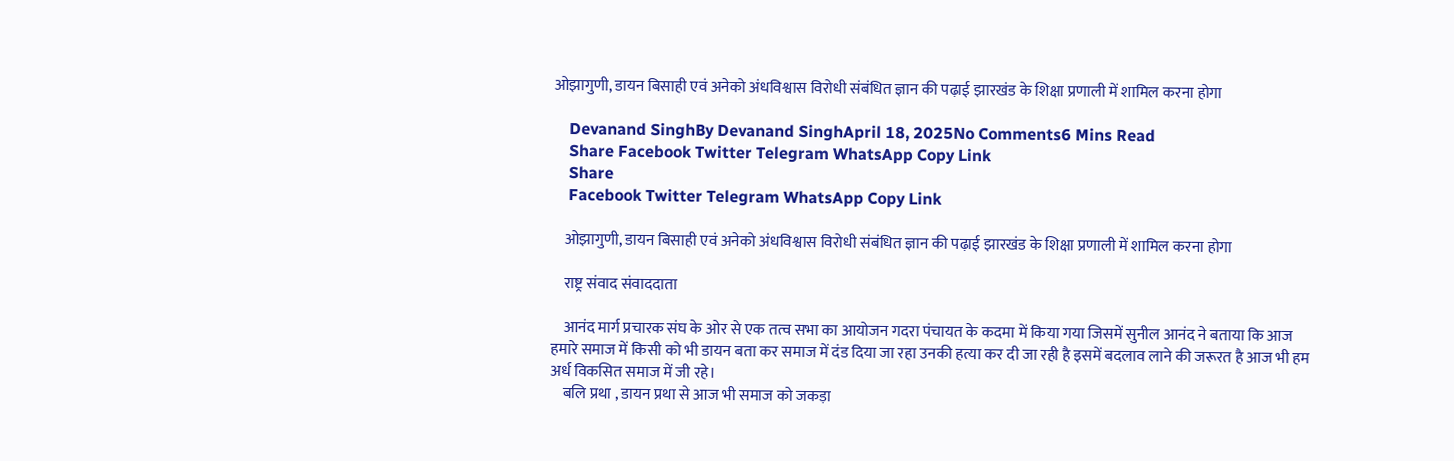ओझागुणी, डायन बिसाही एवं अनेको अंधविश्वास विरोधी संबंधित ज्ञान की पढ़ाई झारखंड के शिक्षा प्रणाली में शामिल करना होगा

    Devanand SinghBy Devanand SinghApril 18, 2025No Comments6 Mins Read
    Share Facebook Twitter Telegram WhatsApp Copy Link
    Share
    Facebook Twitter Telegram WhatsApp Copy Link

    ओझागुणी, डायन बिसाही एवं अनेको अंधविश्वास विरोधी संबंधित ज्ञान की पढ़ाई झारखंड के शिक्षा प्रणाली में शामिल करना होगा

    राष्ट्र संवाद संवाददाता

    आनंद मार्ग प्रचारक संघ के ओर से एक तत्व सभा का आयोजन गदरा पंचायत के कदमा में किया गया जिसमें सुनील आनंद ने बताया कि आज हमारे समाज में किसी को भी डायन बता कर समाज में दंड दिया जा रहा उनकी हत्या कर दी जा रही है इसमें बदलाव लाने की जरूरत है आज भी हम अर्ध विकसित समाज में जी रहे।
    बलि प्रथा , डायन प्रथा से आज भी समाज को जकड़ा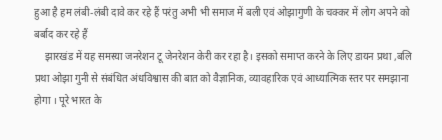हुआ है हम लंबी-लंबी दावे कर रहे हैं परंतु अभी भी समाज में बली एवं ओझागुणी के चक्कर में लोग अपने को बर्बाद कर रहे हैं
    झारखंड में यह समस्या जनरेशन टू जेनरेशन केरी कर रहा है। इसको समाप्त करने के लिए डायन प्रथा ,बलि प्रथा ओझा गुनी से संबंधित अंधविश्वास की बात को वैज्ञानिक, व्यावहारिक एवं आध्यात्मिक स्तर पर समझाना होगा । पूरे भारत के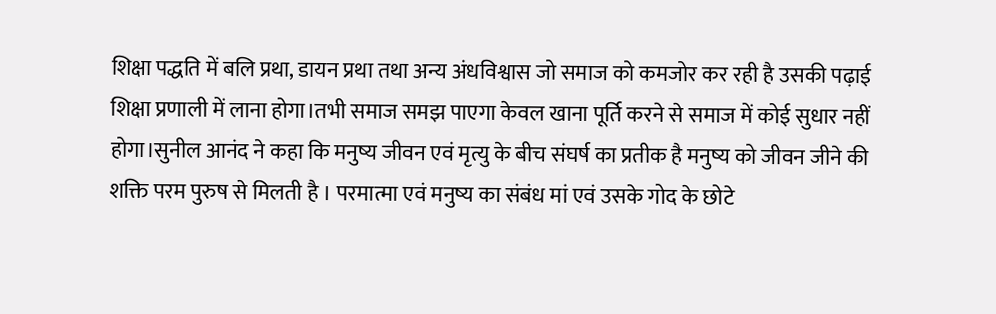शिक्षा पद्धति में बलि प्रथा, डायन प्रथा तथा अन्य अंधविश्वास जो समाज को कमजोर कर रही है उसकी पढ़ाई शिक्षा प्रणाली में लाना होगा।तभी समाज समझ पाएगा केवल खाना पूर्ति करने से समाज में कोई सुधार नहीं होगा।सुनील आनंद ने कहा कि मनुष्य जीवन एवं मृत्यु के बीच संघर्ष का प्रतीक है मनुष्य को जीवन जीने की शक्ति परम पुरुष से मिलती है । परमात्मा एवं मनुष्य का संबंध मां एवं उसके गोद के छोटे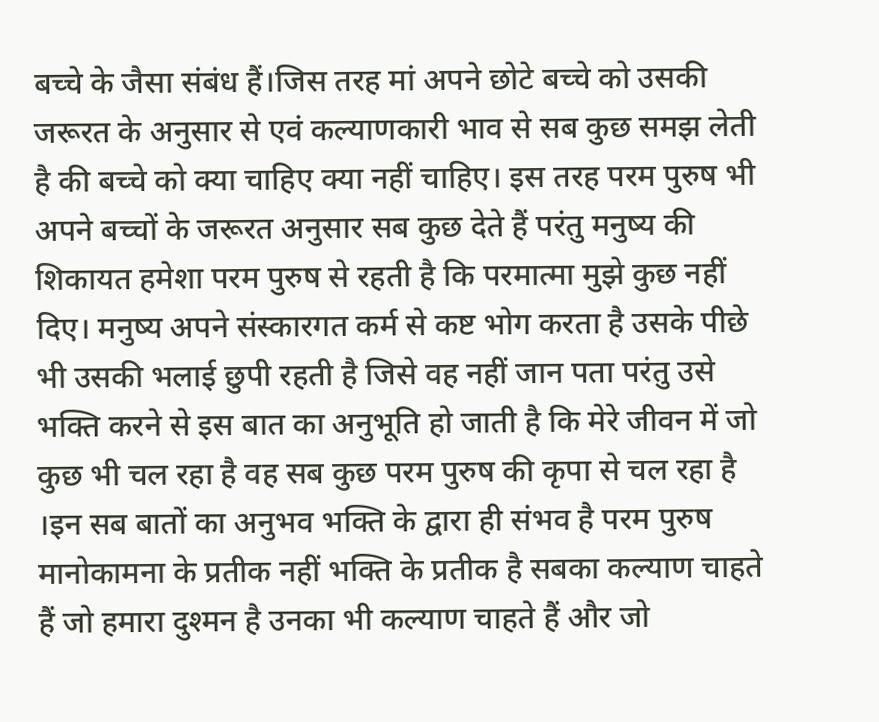बच्चे के जैसा संबंध हैं।जिस तरह मां अपने छोटे बच्चे को उसकी जरूरत के अनुसार से एवं कल्याणकारी भाव से सब कुछ समझ लेती है की बच्चे को क्या चाहिए क्या नहीं चाहिए। इस तरह परम पुरुष भी अपने बच्चों के जरूरत अनुसार सब कुछ देते हैं परंतु मनुष्य की शिकायत हमेशा परम पुरुष से रहती है कि परमात्मा मुझे कुछ नहीं दिए। मनुष्य अपने संस्कारगत कर्म से कष्ट भोग करता है उसके पीछे भी उसकी भलाई छुपी रहती है जिसे वह नहीं जान पता परंतु उसे भक्ति करने से इस बात का अनुभूति हो जाती है कि मेरे जीवन में जो कुछ भी चल रहा है वह सब कुछ परम पुरुष की कृपा से चल रहा है ।इन सब बातों का अनुभव भक्ति के द्वारा ही संभव है परम पुरुष मानोकामना के प्रतीक नहीं भक्ति के प्रतीक है सबका कल्याण चाहते हैं जो हमारा दुश्मन है उनका भी कल्याण चाहते हैं और जो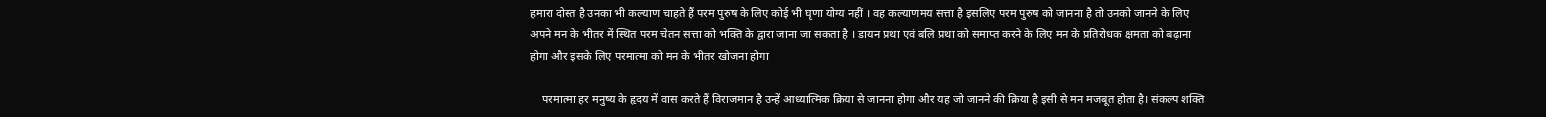हमारा दोस्त है उनका भी कल्याण चाहते हैं परम पुरुष के लिए कोई भी घृणा योग्य नहीं । वह कल्याणमय सत्ता है इसलिए परम पुरुष को जानना है तो उनको जानने के लिए अपने मन के भीतर में स्थित परम चेतन सत्ता को भक्ति के द्वारा जाना जा सकता है । डायन प्रथा एवं बलि प्रथा को समाप्त करने के लिए मन के प्रतिरोधक क्षमता को बढ़ाना होगा और इसके लिए परमात्मा को मन के भीतर खोजना होगा

    परमात्मा हर मनुष्य के हृदय में वास करते हैं विराजमान है उन्हें आध्यात्मिक क्रिया से जानना होगा और यह जो जानने की क्रिया है इसी से मन मजबूत होता है। संकल्प शक्ति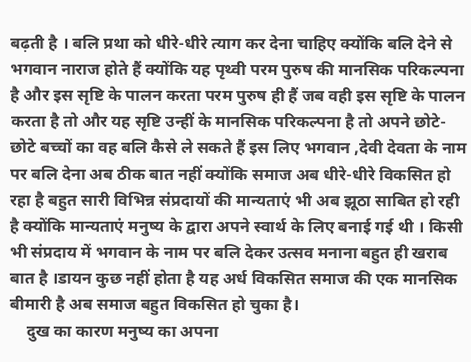बढ़ती है । बलि प्रथा को धीरे-धीरे त्याग कर देना चाहिए क्योंकि बलि देने से भगवान नाराज होते हैं क्योंकि यह पृथ्वी परम पुरुष की मानसिक परिकल्पना है और इस सृष्टि के पालन करता परम पुरुष ही हैं जब वही इस सृष्टि के पालन करता है तो और यह सृष्टि उन्हीं के मानसिक परिकल्पना है तो अपने छोटे-छोटे बच्चों का वह बलि कैसे ले सकते हैं इस लिए भगवान ,देवी देवता के नाम पर बलि देना अब ठीक बात नहीं क्योंकि समाज अब धीरे-धीरे विकसित हो रहा है बहुत सारी विभिन्न संप्रदायों की मान्यताएं भी अब झूठा साबित हो रही है क्योंकि मान्यताएं मनुष्य के द्वारा अपने स्वार्थ के लिए बनाई गई थी । किसी भी संप्रदाय में भगवान के नाम पर बलि देकर उत्सव मनाना बहुत ही खराब बात है ।डायन कुछ नहीं होता है यह अर्ध विकसित समाज की एक मानसिक बीमारी है अब समाज बहुत विकसित हो चुका है।
    दुख का कारण मनुष्य का अपना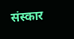संस्कार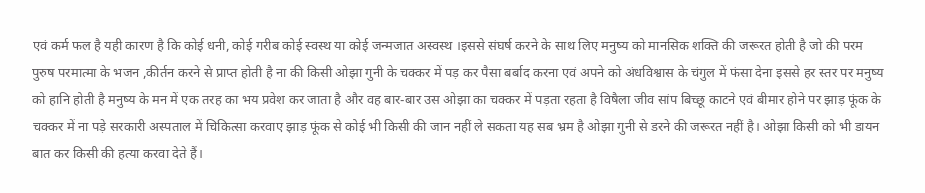एवं कर्म फल है यही कारण है कि कोई धनी, कोई गरीब कोई स्वस्थ या कोई जन्मजात अस्वस्थ ।इससे संघर्ष करने के साथ लिए मनुष्य को मानसिक शक्ति की जरूरत होती है जो की परम पुरुष परमात्मा के भजन ,कीर्तन करने से प्राप्त होती है ना की किसी ओझा गुनी के चक्कर में पड़ कर पैसा बर्बाद करना एवं अपने को अंधविश्वास के चंगुल में फंसा देना इससे हर स्तर पर मनुष्य को हानि होती है मनुष्य के मन में एक तरह का भय प्रवेश कर जाता है और वह बार-बार उस ओझा का चक्कर में पड़ता रहता है विषैला जीव सांप बिच्छू काटने एवं बीमार होने पर झाड़ फूंक के चक्कर में ना पड़े सरकारी अस्पताल में चिकित्सा करवाए झाड़ फूंक से कोई भी किसी की जान नहीं ले सकता यह सब भ्रम है ओझा गुनी से डरने की जरूरत नहीं है। ओझा किसी को भी डायन बात कर किसी की हत्या करवा देते हैं।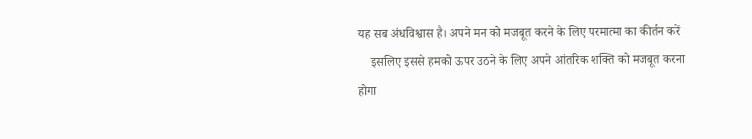यह सब अंधविश्वास है। अपने मन को मजबूत करने के लिए परमात्मा का कीर्तन करें
    इसलिए इससे हमको ऊपर उठने के लिए अपने आंतरिक शक्ति को मजबूत करना होगा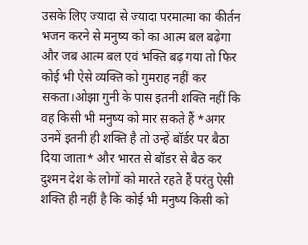उसके लिए ज्यादा से ज्यादा परमात्मा का कीर्तन भजन करने से मनुष्य को का आत्म बल बढ़ेगा और जब आत्म बल एवं भक्ति बढ़ गया तो फिर कोई भी ऐसे व्यक्ति को गुमराह नहीं कर सकता।ओझा गुनी के पास इतनी शक्ति नहीं कि वह किसी भी मनुष्य को मार सकते हैं *अगर उनमें इतनी ही शक्ति है तो उन्हें बॉर्डर पर बैठा दिया जाता* और भारत से बॉडर से बैठ कर दुश्मन देश के लोगों को मारते रहते हैं परंतु ऐसी शक्ति ही नहीं है कि कोई भी मनुष्य किसी को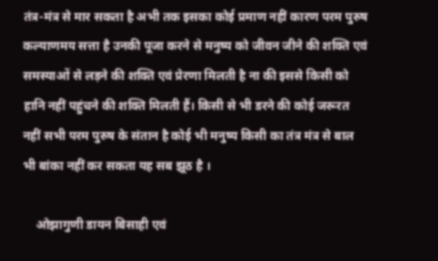तंत्र-मंत्र से मार सकता है अभी तक इसका कोई प्रमाण नहीं कारण परम पुरुष कल्याणमय सत्ता है उनकी पूजा करने से मनुष्य को जीवन जीने की शक्ति एवं समस्याओं से लड़ने की शक्ति एवं प्रेरणा मिलती है ना की इससे किसी को हानि नहीं पहुंचने की शक्ति मिलती हैं। किसी से भी डरने की कोई जरूरत नहीं सभी परम पुरुष के संतान है कोई भी मनुष्य किसी का तंत्र मंत्र से बाल भी बांका नहीं कर सकता यह सब झूठ है ।

    ओझागुणी डायन बिसाही एवं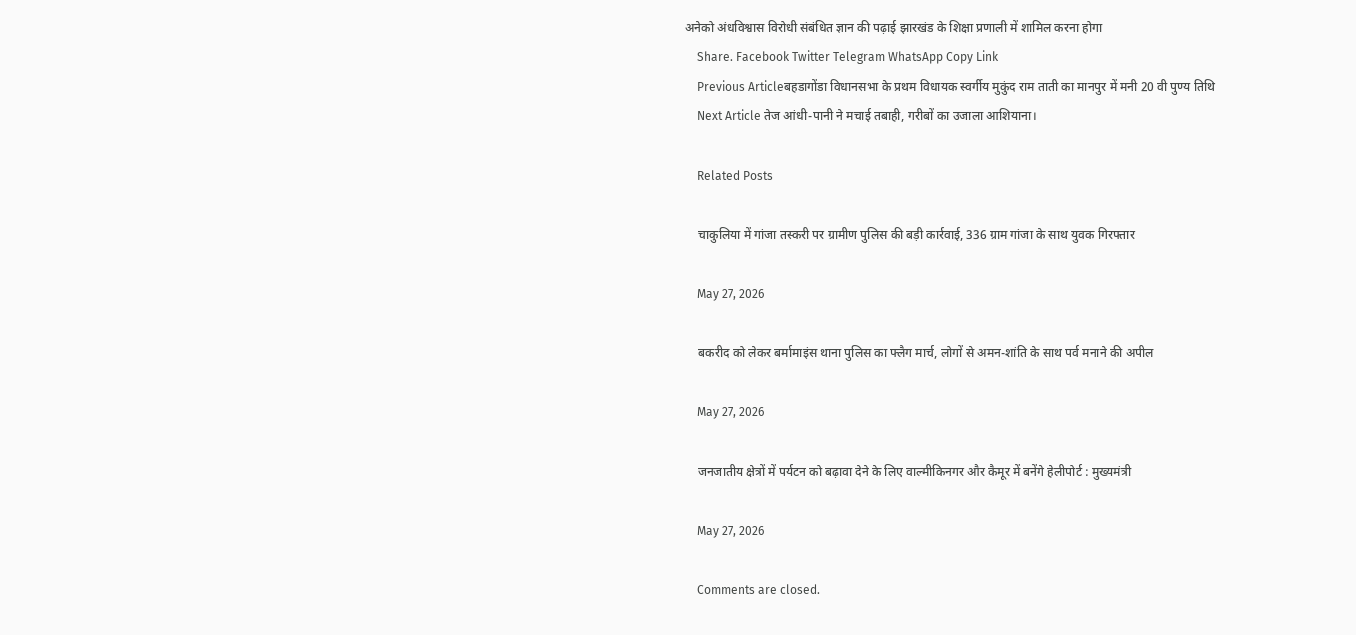अनेको अंधविश्वास विरोधी संबंधित ज्ञान की पढ़ाई झारखंड के शिक्षा प्रणाली में शामिल करना होगा
    Share. Facebook Twitter Telegram WhatsApp Copy Link
    Previous Articleबहडागोंडा विधानसभा के प्रथम विधायक स्वर्गीय मुकुंद राम ताती का मानपुर में मनी 20 वी पुण्य तिथि
    Next Article तेज आंधी-पानी ने मचाई तबाही, गरीबों का उजाला आशियाना।

    Related Posts

    चाकुलिया में गांजा तस्करी पर ग्रामीण पुलिस की बड़ी कार्रवाई, 336 ग्राम गांजा के साथ युवक गिरफ्तार

    May 27, 2026

    बकरीद को लेकर बर्मामाइंस थाना पुलिस का फ्लैग मार्च, लोगों से अमन-शांति के साथ पर्व मनाने की अपील

    May 27, 2026

    जनजातीय क्षेत्रों में पर्यटन को बढ़ावा देने के लिए वाल्मीकिनगर और कैमूर में बनेंगे हेलीपोर्ट : मुख्यमंत्री

    May 27, 2026

    Comments are closed.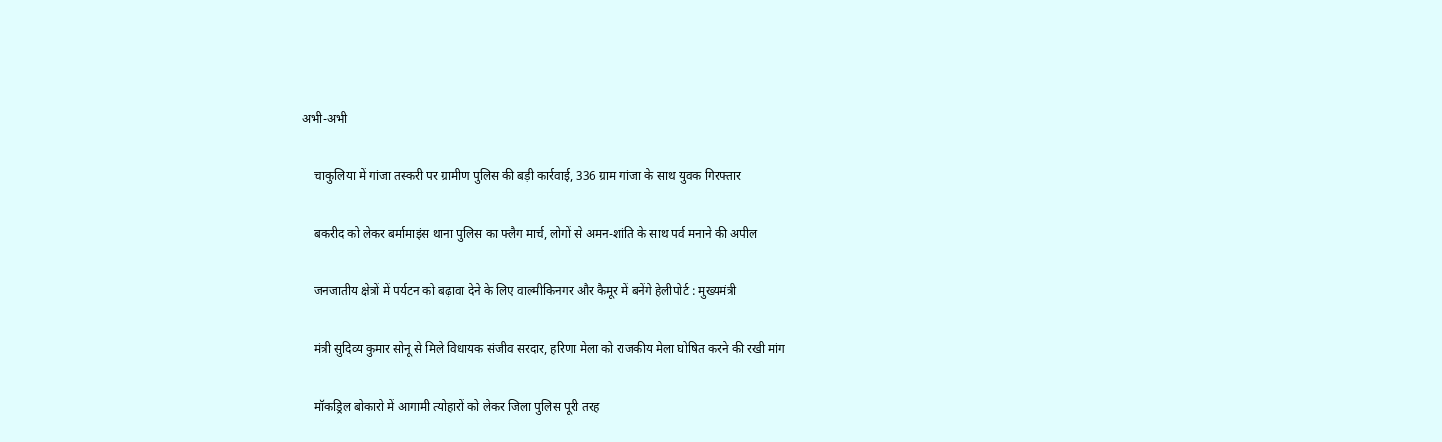अभी-अभी

    चाकुलिया में गांजा तस्करी पर ग्रामीण पुलिस की बड़ी कार्रवाई, 336 ग्राम गांजा के साथ युवक गिरफ्तार

    बकरीद को लेकर बर्मामाइंस थाना पुलिस का फ्लैग मार्च, लोगों से अमन-शांति के साथ पर्व मनाने की अपील

    जनजातीय क्षेत्रों में पर्यटन को बढ़ावा देने के लिए वाल्मीकिनगर और कैमूर में बनेंगे हेलीपोर्ट : मुख्यमंत्री

    मंत्री सुदिव्य कुमार सोनू से मिले विधायक संजीव सरदार, हरिणा मेला को राजकीय मेला घोषित करने की रखी मांग

    मॉकड्रिल बोकारो में आगामी त्योहारों को लेकर जिला पुलिस पूरी तरह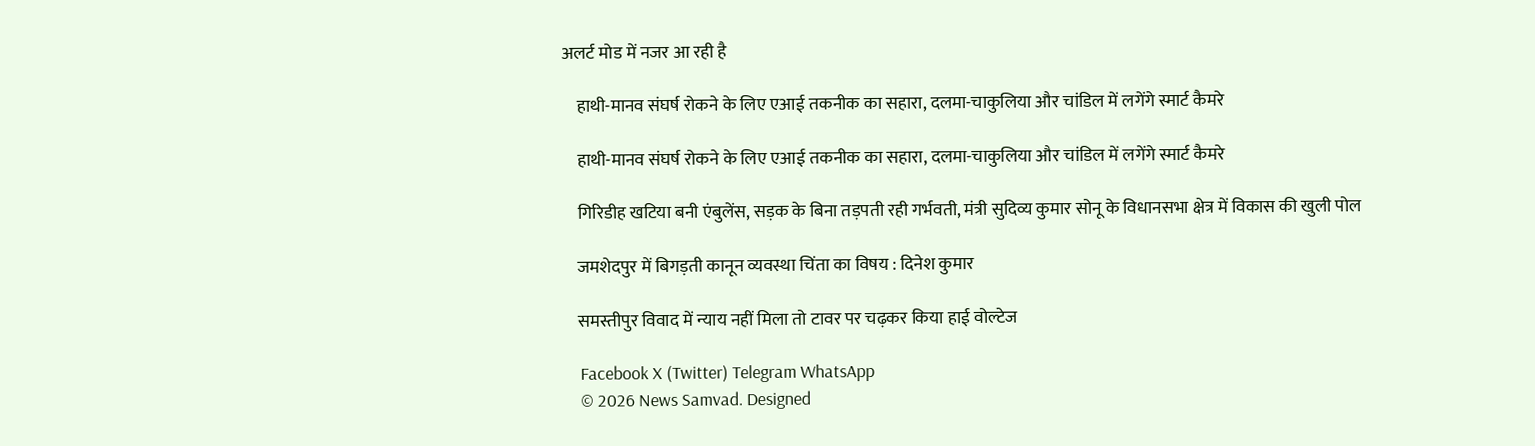अलर्ट मोड में नजर आ रही है

    हाथी-मानव संघर्ष रोकने के लिए एआई तकनीक का सहारा, दलमा-चाकुलिया और चांडिल में लगेंगे स्मार्ट कैमरे

    हाथी-मानव संघर्ष रोकने के लिए एआई तकनीक का सहारा, दलमा-चाकुलिया और चांडिल में लगेंगे स्मार्ट कैमरे

    गिरिडीह खटिया बनी एंबुलेंस, सड़क के बिना तड़पती रही गर्भवती, मंत्री सुदिव्य कुमार सोनू के विधानसभा क्षेत्र में विकास की खुली पोल

    जमशेदपुर में बिगड़ती कानून व्यवस्था चिंता का विषय : दिनेश कुमार

    समस्तीपुर विवाद में न्याय नहीं मिला तो टावर पर चढ़कर किया हाई वोल्टेज

    Facebook X (Twitter) Telegram WhatsApp
    © 2026 News Samvad. Designed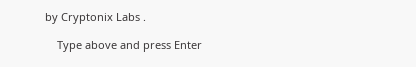by Cryptonix Labs .

    Type above and press Enter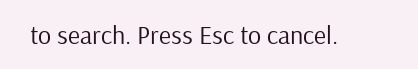to search. Press Esc to cancel.